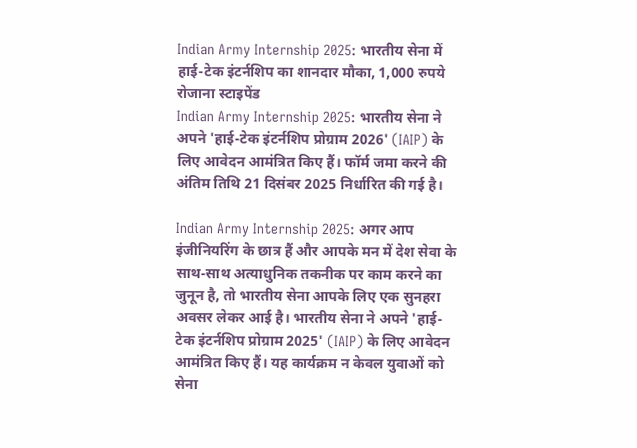Indian Army Internship 2025: भारतीय सेना में हाई-टेक इंटर्नशिप का शानदार मौका, 1,000 रुपये रोजाना स्टाइपेंड
Indian Army Internship 2025: भारतीय सेना ने अपने 'हाई-टेक इंटर्नशिप प्रोग्राम 2026' (IAIP) के लिए आवेदन आमंत्रित किए हैं। फॉर्म जमा करने की अंतिम तिथि 21 दिसंबर 2025 निर्धारित की गई है।

Indian Army Internship 2025: अगर आप इंजीनियरिंग के छात्र हैं और आपके मन में देश सेवा के साथ-साथ अत्याधुनिक तकनीक पर काम करने का जुनून है, तो भारतीय सेना आपके लिए एक सुनहरा अवसर लेकर आई है। भारतीय सेना ने अपने 'हाई-टेक इंटर्नशिप प्रोग्राम 2025' (IAIP) के लिए आवेदन आमंत्रित किए हैं। यह कार्यक्रम न केवल युवाओं को सेना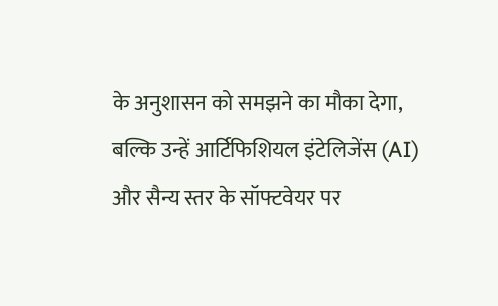के अनुशासन को समझने का मौका देगा, बल्कि उन्हें आर्टिफिशियल इंटेलिजेंस (AI) और सैन्य स्तर के सॉफ्टवेयर पर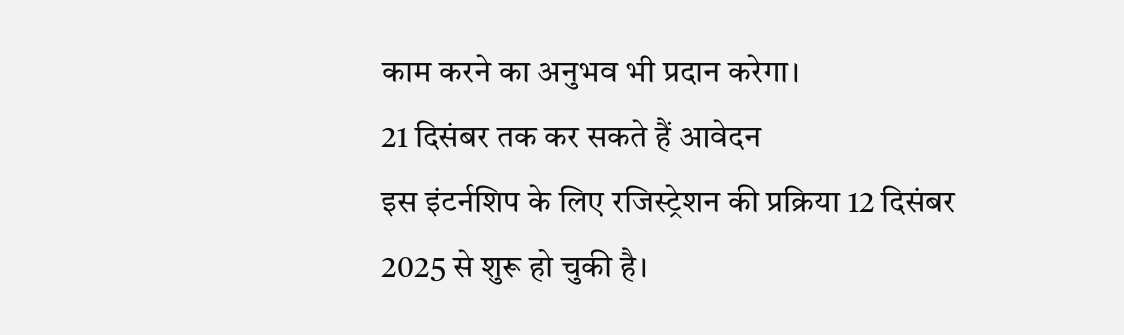काम करने का अनुभव भी प्रदान करेगा।
21 दिसंबर तक कर सकते हैं आवेदन
इस इंटर्नशिप के लिए रजिस्ट्रेशन की प्रक्रिया 12 दिसंबर 2025 से शुरू हो चुकी है।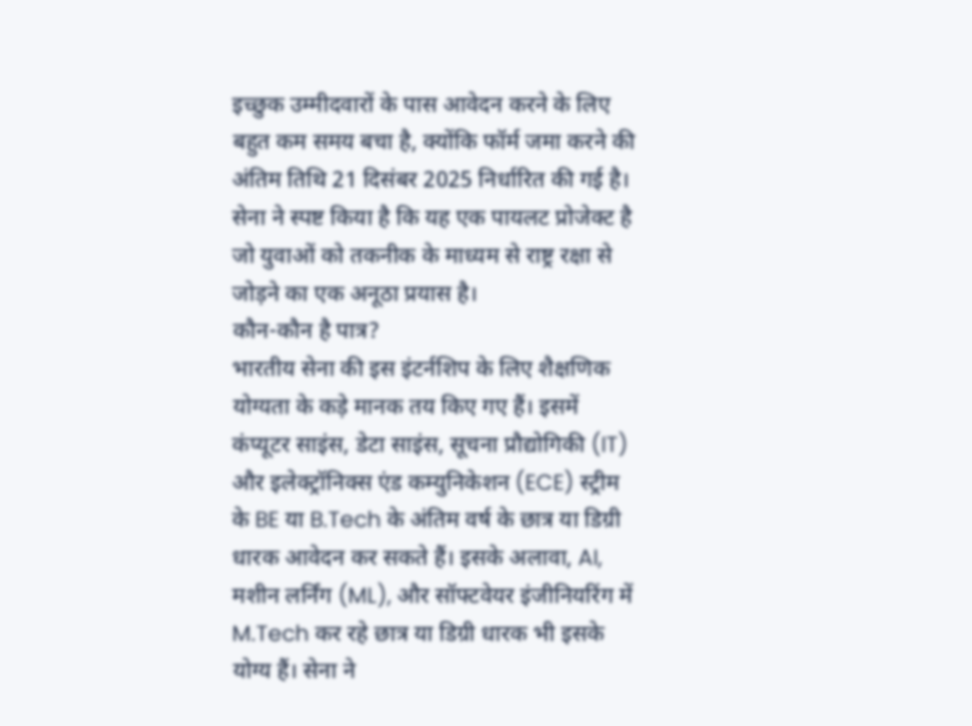इच्छुक उम्मीदवारों के पास आवेदन करने के लिए बहुत कम समय बचा है, क्योंकि फॉर्म जमा करने की अंतिम तिथि 21 दिसंबर 2025 निर्धारित की गई है। सेना ने स्पष्ट किया है कि यह एक पायलट प्रोजेक्ट है जो युवाओं को तकनीक के माध्यम से राष्ट्र रक्षा से जोड़ने का एक अनूठा प्रयास है।
कौन-कौन है पात्र?
भारतीय सेना की इस इंटर्नशिप के लिए शैक्षणिक योग्यता के कड़े मानक तय किए गए हैं। इसमें कंप्यूटर साइंस, डेटा साइंस, सूचना प्रौद्योगिकी (IT) और इलेक्ट्रॉनिक्स एंड कम्युनिकेशन (ECE) स्ट्रीम के BE या B.Tech के अंतिम वर्ष के छात्र या डिग्री धारक आवेदन कर सकते हैं। इसके अलावा, AI, मशीन लर्निंग (ML), और सॉफ्टवेयर इंजीनियरिंग में M.Tech कर रहे छात्र या डिग्री धारक भी इसके योग्य हैं। सेना ने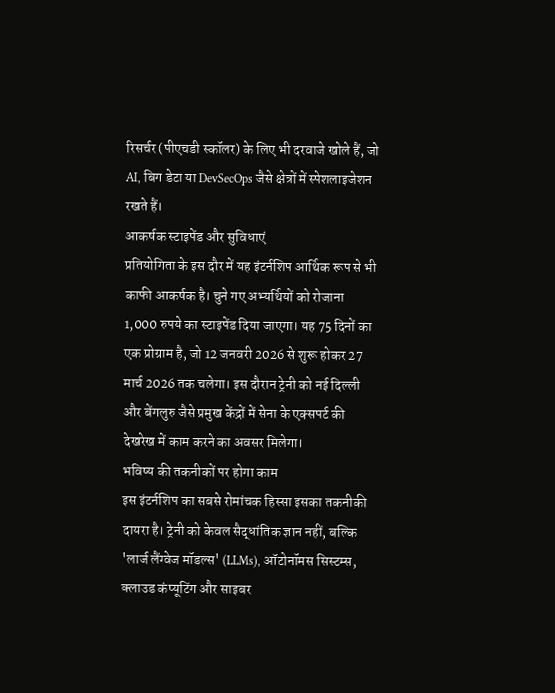रिसर्चर (पीएचडी स्कॉलर) के लिए भी दरवाजे खोले हैं, जो AI, बिग डेटा या DevSecOps जैसे क्षेत्रों में स्पेशलाइजेशन रखते हैं।
आकर्षक स्टाइपेंड और सुविधाएं
प्रतियोगिता के इस दौर में यह इंटर्नशिप आर्थिक रूप से भी काफी आकर्षक है। चुने गए अभ्यर्थियों को रोजाना 1,000 रुपये का स्टाइपेंड दिया जाएगा। यह 75 दिनों का एक प्रोग्राम है, जो 12 जनवरी 2026 से शुरू होकर 27 मार्च 2026 तक चलेगा। इस दौरान ट्रेनी को नई दिल्ली और बेंगलुरु जैसे प्रमुख केंद्रों में सेना के एक्सपर्ट की देखरेख में काम करने का अवसर मिलेगा।
भविष्य की तकनीकों पर होगा काम
इस इंटर्नशिप का सबसे रोमांचक हिस्सा इसका तकनीकी दायरा है। ट्रेनी को केवल सैद्धांतिक ज्ञान नहीं, बल्कि 'लार्ज लैंग्वेज मॉडल्स' (LLMs), ऑटोनॉमस सिस्टम्स, क्लाउड कंप्यूटिंग और साइबर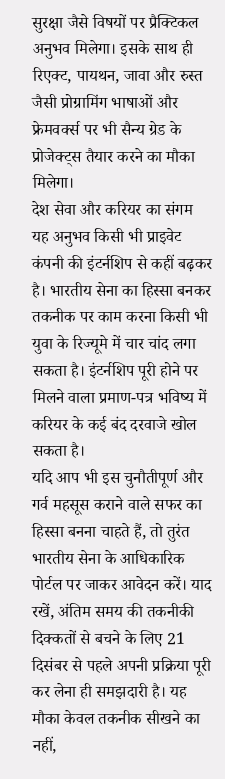सुरक्षा जैसे विषयों पर प्रैक्टिकल अनुभव मिलेगा। इसके साथ ही रिएक्ट, पायथन, जावा और रुस्त जैसी प्रोग्रामिंग भाषाओं और फ्रेमवर्क्स पर भी सैन्य ग्रेड के प्रोजेक्ट्स तैयार करने का मौका मिलेगा।
देश सेवा और करियर का संगम
यह अनुभव किसी भी प्राइवेट कंपनी की इंटर्नशिप से कहीं बढ़कर है। भारतीय सेना का हिस्सा बनकर तकनीक पर काम करना किसी भी युवा के रिज्यूमे में चार चांद लगा सकता है। इंटर्नशिप पूरी होने पर मिलने वाला प्रमाण-पत्र भविष्य में करियर के कई बंद दरवाजे खोल सकता है।
यदि आप भी इस चुनौतीपूर्ण और गर्व महसूस कराने वाले सफर का हिस्सा बनना चाहते हैं, तो तुरंत भारतीय सेना के आधिकारिक पोर्टल पर जाकर आवेदन करें। याद रखें, अंतिम समय की तकनीकी दिक्कतों से बचने के लिए 21 दिसंबर से पहले अपनी प्रक्रिया पूरी कर लेना ही समझदारी है। यह मौका केवल तकनीक सीखने का नहीं,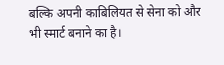बल्कि अपनी काबिलियत से सेना को और भी स्मार्ट बनाने का है।